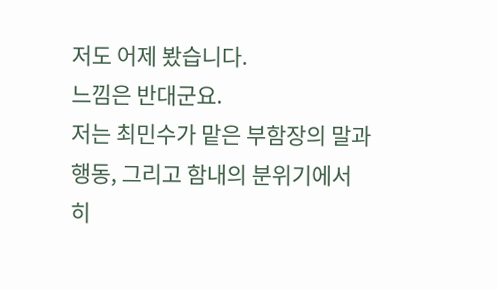저도 어제 봤습니다.
느낌은 반대군요.
저는 최민수가 맡은 부함장의 말과 행동, 그리고 함내의 분위기에서
히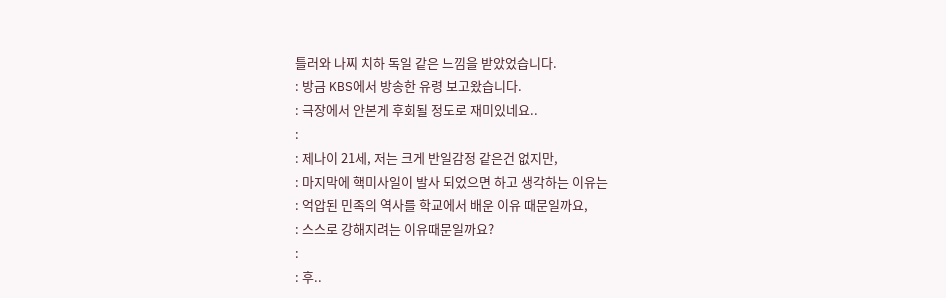틀러와 나찌 치하 독일 같은 느낌을 받았었습니다.
: 방금 KBS에서 방송한 유령 보고왔습니다.
: 극장에서 안본게 후회될 정도로 재미있네요..
:
: 제나이 21세, 저는 크게 반일감정 같은건 없지만,
: 마지막에 핵미사일이 발사 되었으면 하고 생각하는 이유는
: 억압된 민족의 역사를 학교에서 배운 이유 때문일까요,
: 스스로 강해지려는 이유때문일까요?
:
: 후..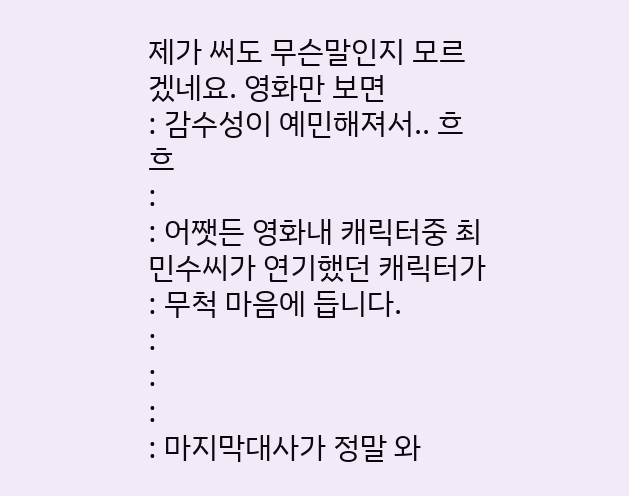제가 써도 무슨말인지 모르겠네요. 영화만 보면
: 감수성이 예민해져서.. 흐흐
:
: 어쨋든 영화내 캐릭터중 최민수씨가 연기했던 캐릭터가
: 무척 마음에 듭니다.
:
:
:
: 마지막대사가 정말 와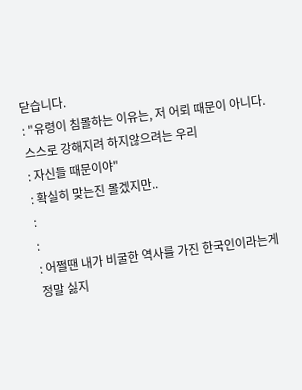닫습니다.
: "유령이 침몰하는 이유는, 저 어뢰 때문이 아니다. 스스로 강해지려 하지않으려는 우리
: 자신들 때문이야"
: 확실히 맞는진 몰겠지만..
:
:
: 어쩔땐 내가 비굴한 역사를 가진 한국인이라는게 정말 싫지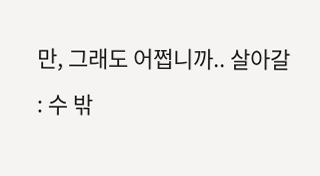만, 그래도 어쩝니까.. 살아갈
: 수 밖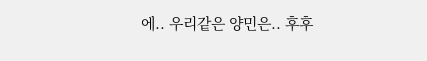에.. 우리같은 양민은.. 후후